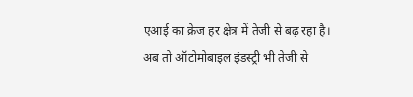एआई का क्रेज हर क्षेत्र में तेजी से बढ़ रहा है। अब तो ऑटोमोबाइल इंडस्ट्री भी तेजी से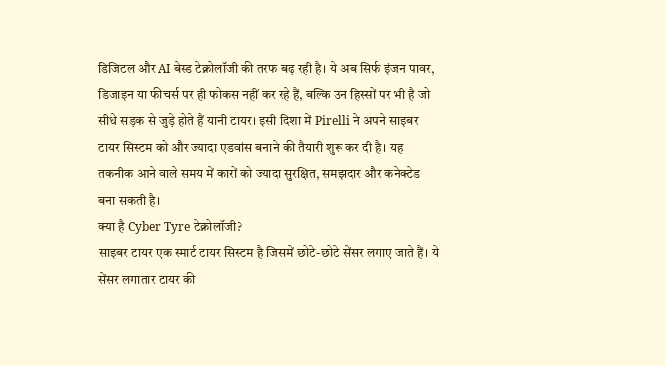डिजिटल और AI बेस्ड टेक्नोलॉजी की तरफ बढ़ रही है। ये अब सिर्फ इंजन पावर, डिजाइन या फीचर्स पर ही फोकस नहीं कर रहे हैं, बल्कि उन हिस्सों पर भी है जो सीधे सड़क से जुड़े होते हैं यानी टायर। इसी दिशा में Pirelli ने अपने साइबर टायर सिस्टम को और ज्यादा एडवांस बनाने की तैयारी शुरू कर दी है। यह तकनीक आने वाले समय में कारों को ज्यादा सुरक्षित, समझदार और कनेक्टेड बना सकती है।
क्या है Cyber Tyre टेक्नोलॉजी?
साइबर टायर एक स्मार्ट टायर सिस्टम है जिसमें छोटे-छोटे सेंसर लगाए जाते हैं। ये सेंसर लगातार टायर की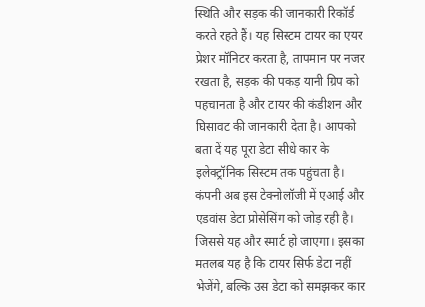स्थिति और सड़क की जानकारी रिकॉर्ड करते रहते हैं। यह सिस्टम टायर का एयर प्रेशर मॉनिटर करता है, तापमान पर नजर रखता है, सड़क की पकड़ यानी ग्रिप को पहचानता है और टायर की कंडीशन और घिसावट की जानकारी देता है। आपको बता दें यह पूरा डेटा सीधे कार के इलेक्ट्रॉनिक सिस्टम तक पहुंचता है।
कंपनी अब इस टेक्नोलॉजी में एआई और एडवांस डेटा प्रोसेसिंग को जोड़ रही है। जिससे यह और स्मार्ट हो जाएगा। इसका मतलब यह है कि टायर सिर्फ डेटा नहीं भेजेंगे, बल्कि उस डेटा को समझकर कार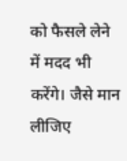को फैसले लेने में मदद भी करेंगे। जैसे मान लीजिए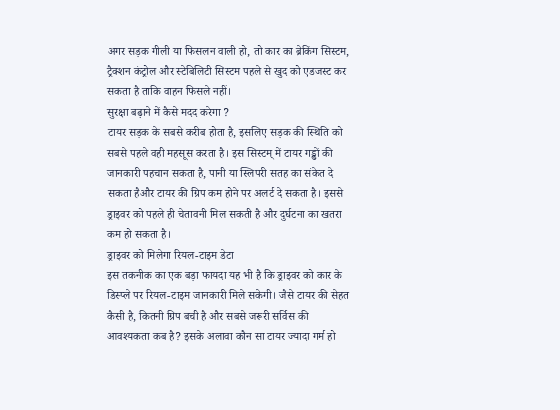अगर सड़क गीली या फिसलन वाली हो, तो कार का ब्रेकिंग सिस्टम, ट्रैक्शन कंट्रोल और स्टेबिलिटी सिस्टम पहले से खुद को एडजस्ट कर सकता है ताकि वाहन फिसले नहीं।
सुरक्षा बढ़ाने में कैसे मदद करेगा ?
टायर सड़क के सबसे करीब होता है, इसलिए सड़क की स्थिति को सबसे पहले वही महसूस करता है। इस सिस्टम् में टायर गड्ढों की जानकारी पहचान सकता है, पानी या स्लिपरी सतह का संकेत दे सकता हैऔर टायर की ग्रिप कम होने पर अलर्ट दे सकता है। इससे ड्राइवर को पहले ही चेतावनी मिल सकती है और दुर्घटना का खतरा कम हो सकता है।
ड्राइवर को मिलेगा रियल-टाइम डेटा
इस तकनीक का एक बड़ा फायदा यह भी है कि ड्राइवर को कार के डिस्प्ले पर रियल-टाइम जानकारी मिले सकेगी। जैसे टायर की सेहत कैसी है, कितनी ग्रिप बची है और सबसे जरूरी सर्विस की आवश्यकता कब है? इसके अलावा कौन सा टायर ज्यादा गर्म हो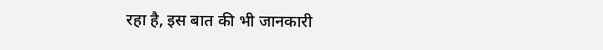रहा है, इस बात की भी जानकारी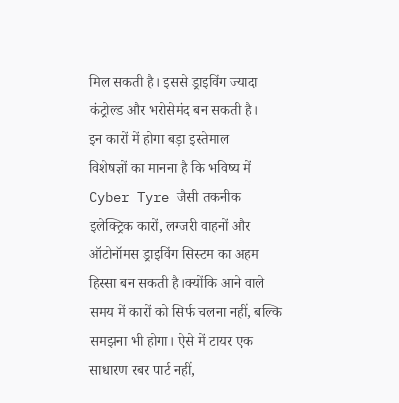मिल सकती है। इससे ड्राइविंग ज्यादा कंट्रोल्ड और भरोसेमंद बन सकती है।
इन कारों में होगा बड़ा इस्तेमाल
विशेषज्ञों का मानना है कि भविष्य में Cyber Tyre जैसी तकनीक इलेक्ट्रिक कारों, लग्जरी वाहनों और ऑटोनॉमस ड्राइविंग सिस्टम का अहम हिस्सा बन सकती है।क्योंकि आने वाले समय में कारों को सिर्फ चलना नहीं, बल्कि समझना भी होगा। ऐसे में टायर एक साधारण रबर पार्ट नहीं,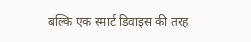बल्कि एक स्मार्ट डिवाइस की तरह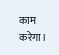काम करेगा।